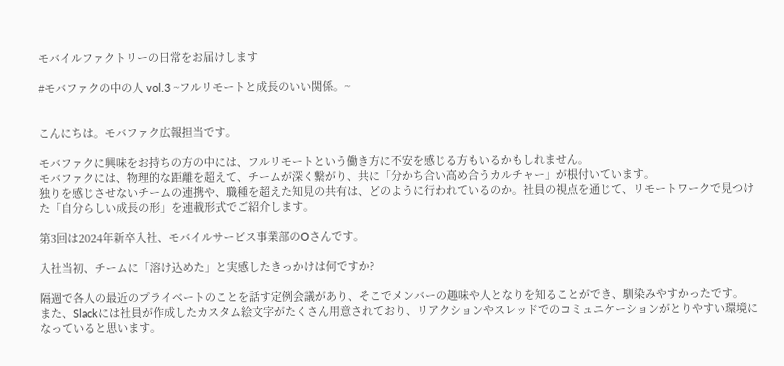モバイルファクトリーの日常をお届けします

#モバファクの中の人 vol.3 ~フルリモートと成長のいい関係。~


こんにちは。モバファク広報担当です。

モバファクに興味をお持ちの方の中には、フルリモートという働き方に不安を感じる方もいるかもしれません。
モバファクには、物理的な距離を超えて、チームが深く繋がり、共に「分かち合い高め合うカルチャー」が根付いています。
独りを感じさせないチームの連携や、職種を超えた知見の共有は、どのように行われているのか。社員の視点を通じて、リモートワークで見つけた「自分らしい成長の形」を連載形式でご紹介します。

第3回は2024年新卒入社、モバイルサービス事業部のOさんです。

入社当初、チームに「溶け込めた」と実感したきっかけは何ですか?

隔週で各人の最近のプライベートのことを話す定例会議があり、そこでメンバーの趣味や人となりを知ることができ、馴染みやすかったです。
また、Slackには社員が作成したカスタム絵文字がたくさん用意されており、リアクションやスレッドでのコミュニケーションがとりやすい環境になっていると思います。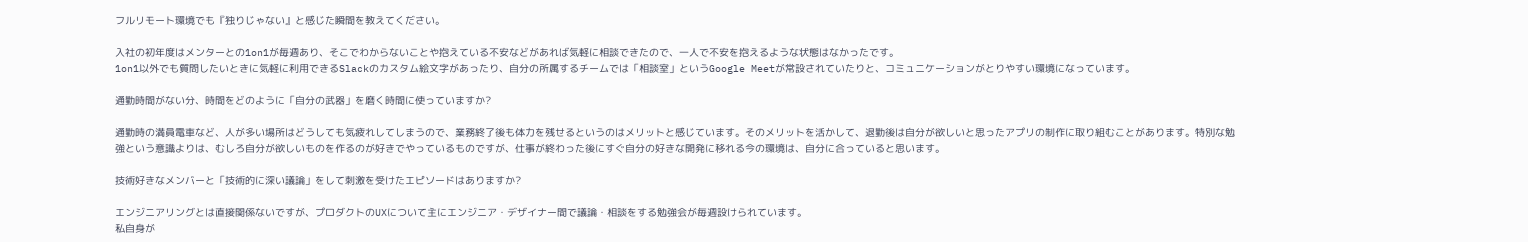フルリモート環境でも『独りじゃない』と感じた瞬間を教えてください。

入社の初年度はメンターとの1on1が毎週あり、そこでわからないことや抱えている不安などがあれば気軽に相談できたので、一人で不安を抱えるような状態はなかったです。
1on1以外でも質問したいときに気軽に利用できるSlackのカスタム絵文字があったり、自分の所属するチームでは「相談室」というGoogle Meetが常設されていたりと、コミュニケーションがとりやすい環境になっています。

通勤時間がない分、時間をどのように「自分の武器」を磨く時間に使っていますか?

通勤時の満員電車など、人が多い場所はどうしても気疲れしてしまうので、業務終了後も体力を残せるというのはメリットと感じています。そのメリットを活かして、退勤後は自分が欲しいと思ったアプリの制作に取り組むことがあります。特別な勉強という意識よりは、むしろ自分が欲しいものを作るのが好きでやっているものですが、仕事が終わった後にすぐ自分の好きな開発に移れる今の環境は、自分に合っていると思います。

技術好きなメンバーと「技術的に深い議論」をして刺激を受けたエピソードはありますか?

エンジニアリングとは直接関係ないですが、プロダクトのUXについて主にエンジニア・デザイナー間で議論・相談をする勉強会が毎週設けられています。
私自身が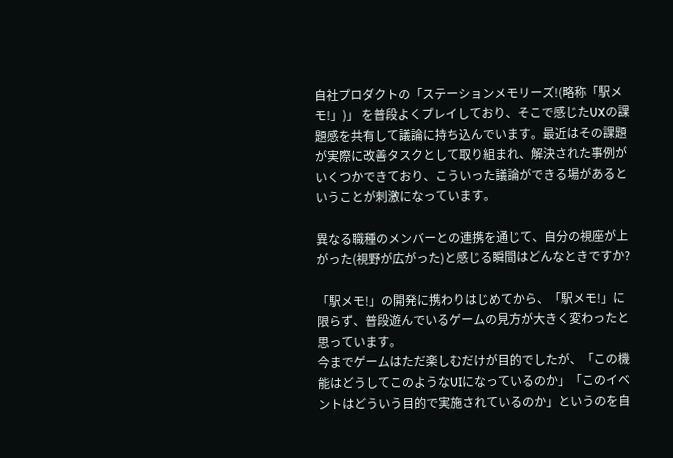自社プロダクトの「ステーションメモリーズ!(略称「駅メモ!」)」 を普段よくプレイしており、そこで感じたUXの課題感を共有して議論に持ち込んでいます。最近はその課題が実際に改善タスクとして取り組まれ、解決された事例がいくつかできており、こういった議論ができる場があるということが刺激になっています。

異なる職種のメンバーとの連携を通じて、自分の視座が上がった(視野が広がった)と感じる瞬間はどんなときですか?

「駅メモ!」の開発に携わりはじめてから、「駅メモ!」に限らず、普段遊んでいるゲームの見方が大きく変わったと思っています。
今までゲームはただ楽しむだけが目的でしたが、「この機能はどうしてこのようなUIになっているのか」「このイベントはどういう目的で実施されているのか」というのを自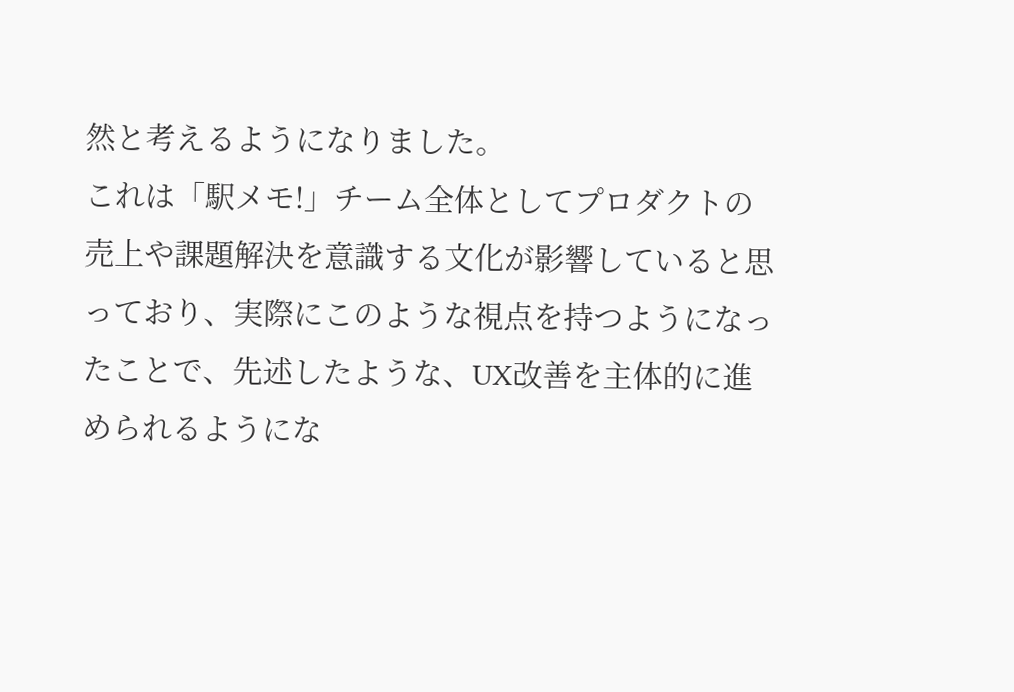然と考えるようになりました。
これは「駅メモ!」チーム全体としてプロダクトの売上や課題解決を意識する文化が影響していると思っており、実際にこのような視点を持つようになったことで、先述したような、UX改善を主体的に進められるようにな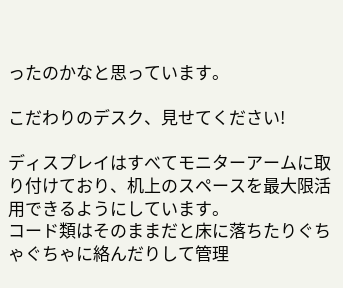ったのかなと思っています。

こだわりのデスク、見せてください!

ディスプレイはすべてモニターアームに取り付けており、机上のスペースを最大限活用できるようにしています。
コード類はそのままだと床に落ちたりぐちゃぐちゃに絡んだりして管理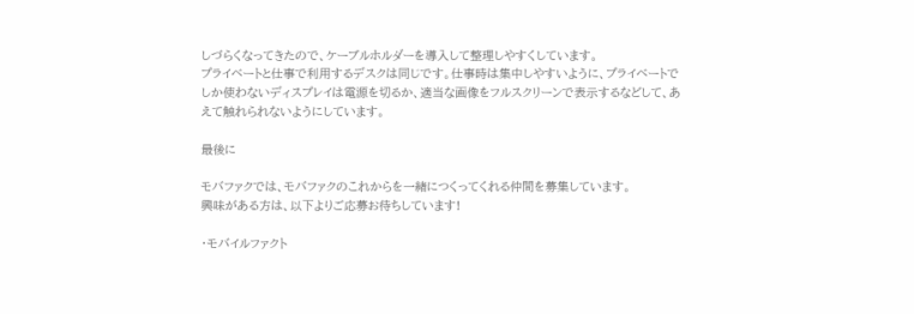しづらくなってきたので、ケーブルホルダーを導入して整理しやすくしています。
プライベートと仕事で利用するデスクは同じです。仕事時は集中しやすいように、プライベートでしか使わないディスプレイは電源を切るか、適当な画像をフルスクリーンで表示するなどして、あえて触れられないようにしています。

最後に

モバファクでは、モバファクのこれからを一緒につくってくれる仲間を募集しています。
興味がある方は、以下よりご応募お待ちしています!

・モバイルファクト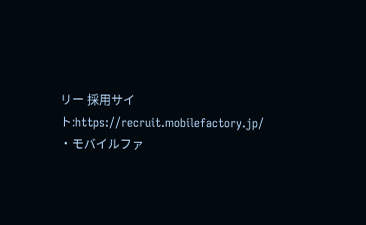リー 採用サイト:https://recruit.mobilefactory.jp/
・モバイルファ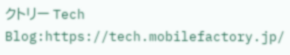クトリー Tech Blog:https://tech.mobilefactory.jp/